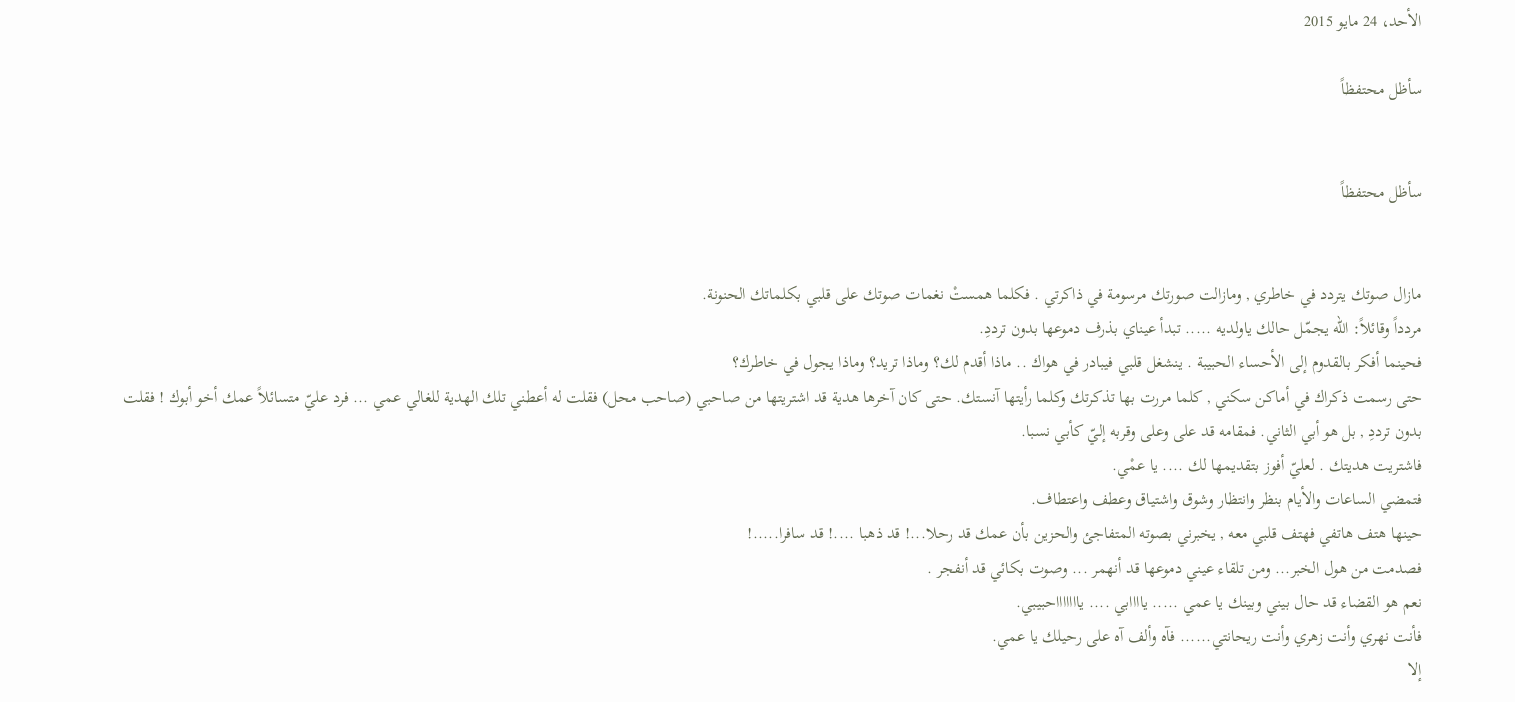الأحد، 24 مايو 2015

سأظل محتفظاً


سأظل محتفظاً


مازال صوتك يتردد في خاطري , ومازالت صورتك مرسومة في ذاكرتي . فكلما همستْ نغمات صوتك على قلبي بكلماتك الحنونة.
مردداً وقائلاً: الله يجمّل حالك ياولديه ..... تبدأ عيناي بذرف دموعها بدون ترددِ.
فحينما أفكر بالقدوم إلى الأحساء الحبيبة . ينشغل قلبي فيبادر في هواك .. ماذا أقدم لك؟ وماذا تريد؟ وماذا يجول في خاطرك؟
حتى رسمت ذكراك في أماكن سكني , كلما مررت بها تذكرتك وكلما رأيتها آنستك. حتى كان آخرها هدية قد اشتريتها من صاحبي (صاحب محل) فقلت له أعطني تلك الهدية للغالي عمي ... فرد عليّ متسائلاً عمك أخو أبوك ! فقلت بدون ترددِ , بل هو أبي الثاني. فمقامه قد على وعلى وقربه إليّ كأبي نسبا.
فاشتريت هديتك . لعليّ أفوز بتقديمها لك .... يا عمْي.
فتمضي الساعات والأيام بنظر وانتظار وشوق واشتياق وعطف واعتطاف.
حينها هتف هاتفي فهتف قلبي معه , يخبرني بصوته المتفاجئ والحزين بأن عمك قد رحلا...! قد ذهبا ....! قد سافرا.....!
فصدمت من هول الخبر... ومن تلقاء عيني دموعها قد أنهمر ... وصوت بكائي قد أنفجر .
نعم هو القضاء قد حال بيني وبينك يا عمي ..... ياااابي .... ياااااااحبيبي.
فأنت نهري وأنت زهري وأنت ريحانتي...... فآه وألف آه على رحيلك يا عمي.
إلا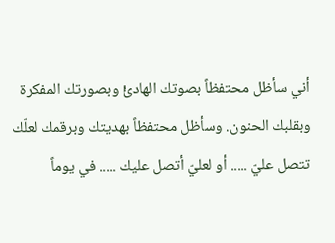أني سأظل محتفظاً بصوتك الهادئْ وبصورتك المفكرة وبقلبك الحنون. وسأظل محتفظاً بهديتك وبرقمك لعلّك تتصل عليّ ..... أو لعليّ أتصل عليك ..... في يوماً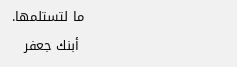ما لتستلمها.
 أبنك جعفر